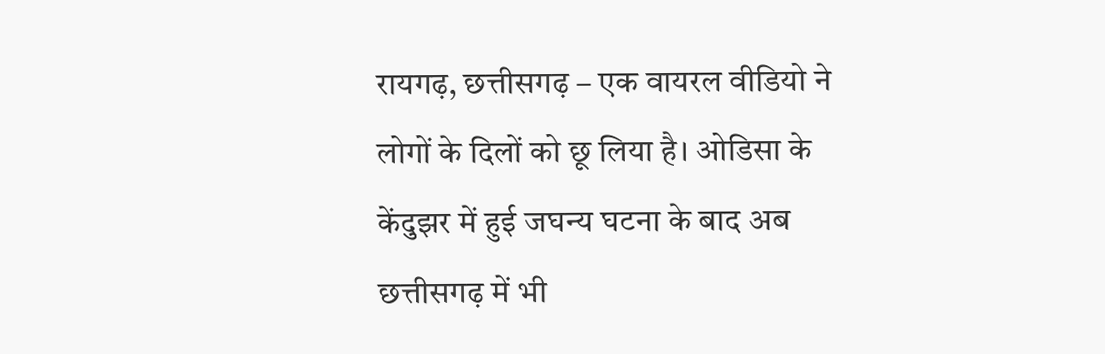रायगढ़, छत्तीसगढ़ – एक वायरल वीडियो ने लोगों के दिलों को छू लिया है। ओडिसा के केंदुझर में हुई जघन्य घटना के बाद अब छत्तीसगढ़ में भी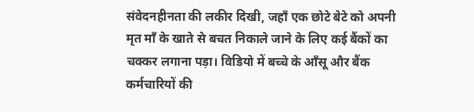संवेदनहीनता की लकीर दिखी, जहाँ एक छोटे बेटे को अपनी मृत माँ के खाते से बचत निकाले जाने के लिए कई बैंकों का चक्कर लगाना पड़ा। विडियो में बच्चे के आँसू और बैंक कर्मचारियों की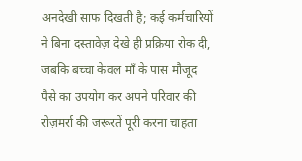अनदेखी साफ दिखती है; कई कर्मचारियों ने बिना दस्तावेज़ देखे ही प्रक्रिया रोक दी, जबकि बच्चा केवल माँ के पास मौजूद पैसे का उपयोग कर अपने परिवार की रोज़मर्रा की जरूरतें पूरी करना चाहता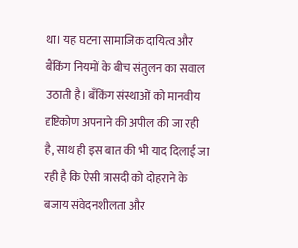था। यह घटना सामाजिक दायित्व और बैंकिंग नियमों के बीच संतुलन का सवाल उठाती है। बँकिंग संस्थाओं को मानवीय दृष्टिकोण अपनाने की अपील की जा रही है, साथ ही इस बात की भी याद दिलाई जा रही है कि ऐसी त्रासदी को दोहराने के बजाय संवेदनशीलता और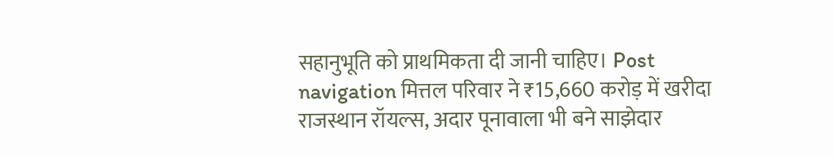सहानुभूति को प्राथमिकता दी जानी चाहिए। Post navigation मित्तल परिवार ने ₹15,660 करोड़ में खरीदा राजस्थान रॉयल्स, अदार पूनावाला भी बने साझेदार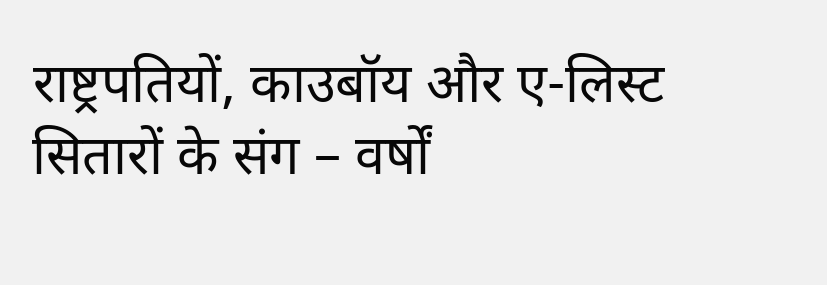राष्ट्रपतियों, काउबॉय और ए-लिस्ट सितारों के संग – वर्षों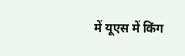में यूएस में किंग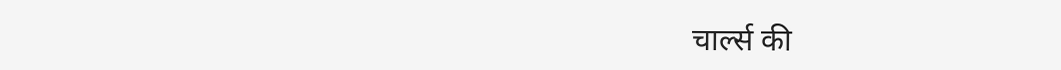चार्ल्स की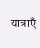यात्राएँ